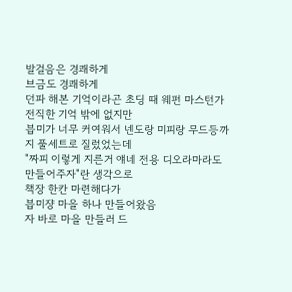발걸음은 경쾌하게
브금도 경쾌하게
던파 해본 기억이라곤 초딩 때 웨펀 마스턴가 전직한 기억 밖에 없지만
븝미가 너무 커여워서 넨도랑 미피랑 무드등까지 풀세트로 질렀었는데
"짜피 이렇게 지른거 얘네 전용 디오라마라도 만들어주자"란 생각으로
책장 한칸 마련해다가
븝미쟝 마을 하나 만들어왔음
자 바로 마을 만들러 드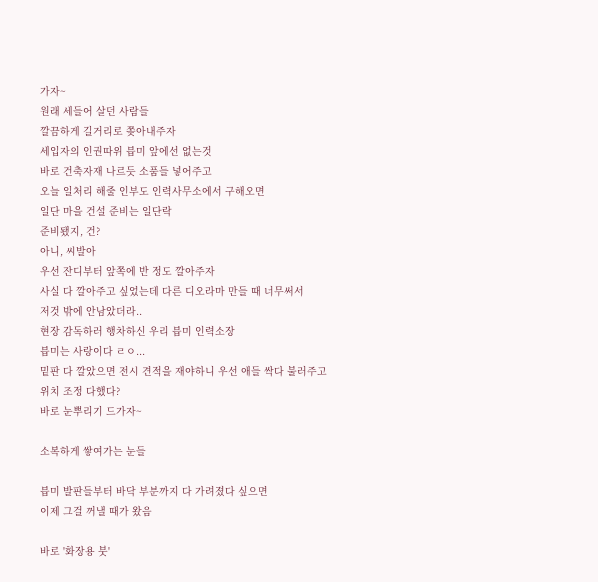가자~
원래 세들어 살던 사람들
깔끔하게 길거리로 쫒아내주자
세입자의 인권따위 븝미 앞에선 없는것
바로 건축자재 나르듯 소품들 넣어주고
오늘 일처리 해줄 인부도 인력사무소에서 구해오면
일단 마을 건설 준비는 일단락
준비됐지, 건?
아니, 씨발아
우선 잔디부터 앞쪽에 반 정도 깔아주자
사실 다 깔아주고 싶었는데 다른 디오라마 만들 때 너무써서
저것 밖에 안남았더라..
현장 감독하러 행차하신 우리 븝미 인력소장
븝미는 사랑이다 ㄹㅇ...
밑판 다 깔았으면 전시 견적을 재야하니 우선 애들 싹다 불러주고
위치 조정 다했다?
바로 눈뿌리기 드가자~

소복하게 쌓여가는 눈들

븝미 발판들부터 바닥 부분까지 다 가려졌다 싶으면
이제 그걸 꺼낼 때가 왔음

바로 '화장용 붓'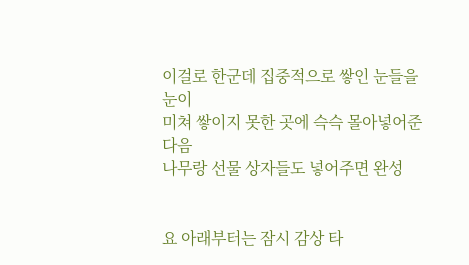이걸로 한군데 집중적으로 쌓인 눈들을 눈이
미쳐 쌓이지 못한 곳에 슥슥 몰아넣어준 다음
나무랑 선물 상자들도 넣어주면 완성


요 아래부터는 잠시 감상 타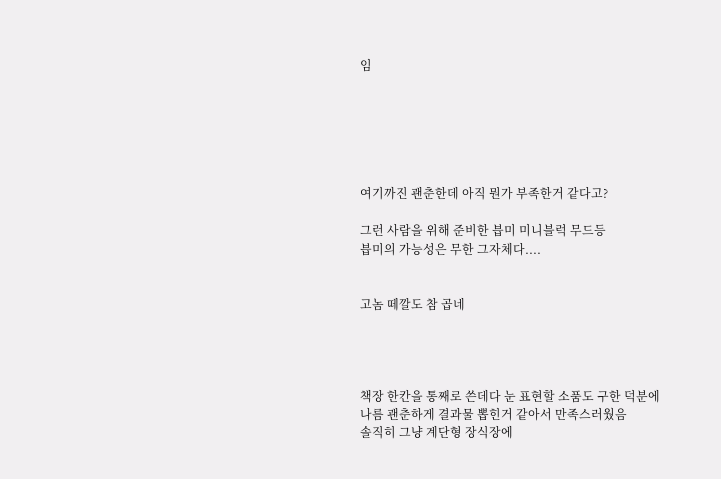임






여기까진 괜춘한데 아직 뭔가 부족한거 같다고?

그런 사람을 위해 준비한 븝미 미니블럭 무드등
븝미의 가능성은 무한 그자체다....


고놈 떼깔도 참 곱네




책장 한칸을 통째로 쓴데다 눈 표현할 소품도 구한 덕분에
나름 괜춘하게 결과물 뽑힌거 같아서 만족스러웠음
솔직히 그냥 계단형 장식장에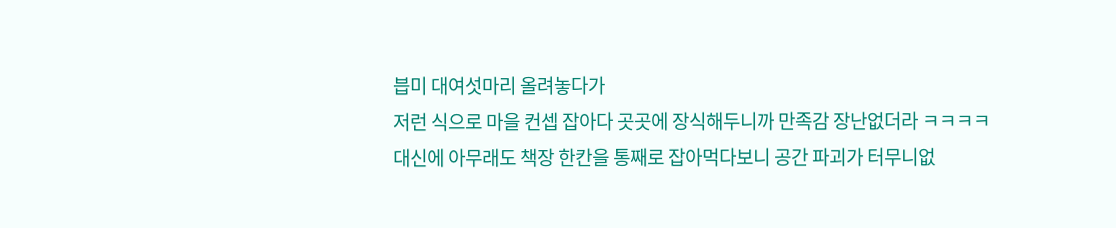븝미 대여섯마리 올려놓다가
저런 식으로 마을 컨셉 잡아다 곳곳에 장식해두니까 만족감 장난없더라 ㅋㅋㅋㅋ
대신에 아무래도 책장 한칸을 통째로 잡아먹다보니 공간 파괴가 터무니없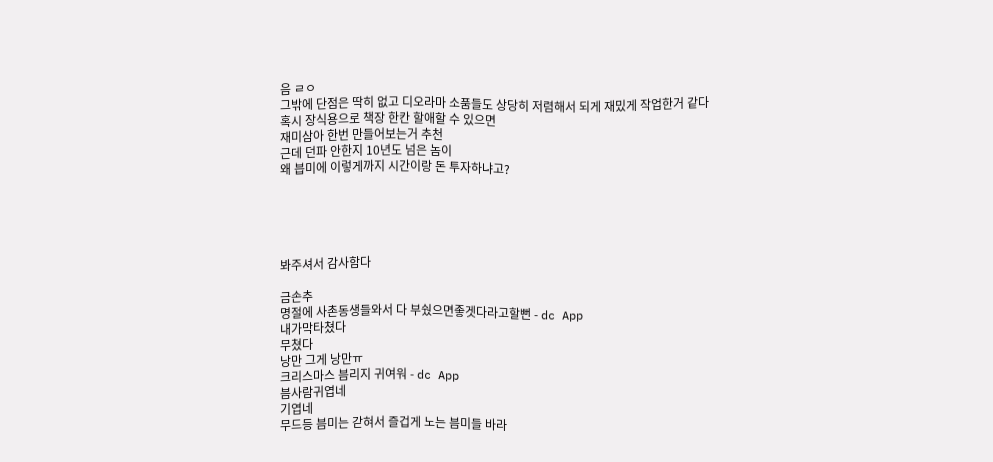음 ㄹㅇ
그밖에 단점은 딱히 없고 디오라마 소품들도 상당히 저렴해서 되게 재밌게 작업한거 같다
혹시 장식용으로 책장 한칸 할애할 수 있으면
재미삼아 한번 만들어보는거 추천
근데 던파 안한지 10년도 넘은 놈이
왜 븝미에 이렇게까지 시간이랑 돈 투자하냐고?





봐주셔서 감사함다

금손추
명절에 사촌동생들와서 다 부쉈으면좋겟다라고할뻔 - dc App
내가막타쳤다
무쳤다
낭만 그게 낭만ㅠ
크리스마스 븜리지 귀여워 - dc App
븜사람귀엽네
기엽네
무드등 븜미는 갇혀서 즐겁게 노는 븜미들 바라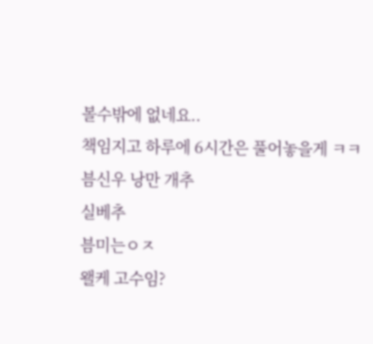볼수밖에 없네요..
책임지고 하루에 6시간은 풀어놓을게 ㅋㅋ
븜신우 낭만 개추
실베추
븜미는ㅇㅈ
왤케 고수임?